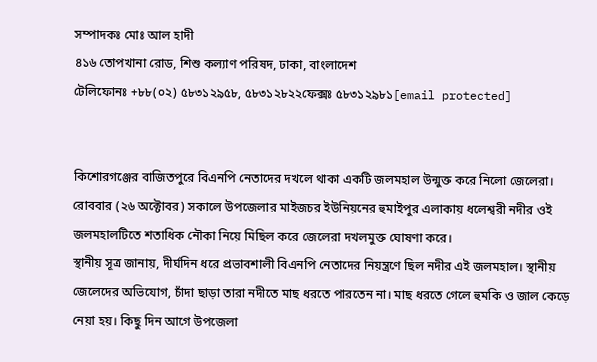সম্পাদকঃ মোঃ আল হাদী
৪১৬ তোপখানা রোড, শিশু কল্যাণ পরিষদ, ঢাকা, বাংলাদেশ
টেলিফোনঃ +৮৮(০২) ৫৮৩১২৯৫৮, ৫৮৩১২৮২২ফেক্সঃ ৫৮৩১২৯৮১[email protected]


কিশোরগঞ্জের বাজিতপুরে বিএনপি নেতাদের দখলে থাকা একটি জলমহাল উন্মুক্ত করে নিলো জেলেরা।
রোববার (২৬ অক্টোবর) সকালে উপজেলার মাইজচর ইউনিয়নের হুমাইপুর এলাকায় ধলেশ্বরী নদীর ওই জলমহালটিতে শতাধিক নৌকা নিয়ে মিছিল করে জেলেরা দখলমুক্ত ঘোষণা করে।
স্থানীয় সূত্র জানায়, দীর্ঘদিন ধরে প্রভাবশালী বিএনপি নেতাদের নিয়ন্ত্রণে ছিল নদীর এই জলমহাল। স্থানীয় জেলেদের অভিযোগ, চাঁদা ছাড়া তারা নদীতে মাছ ধরতে পারতেন না। মাছ ধরতে গেলে হুমকি ও জাল কেড়ে নেয়া হয়। কিছু দিন আগে উপজেলা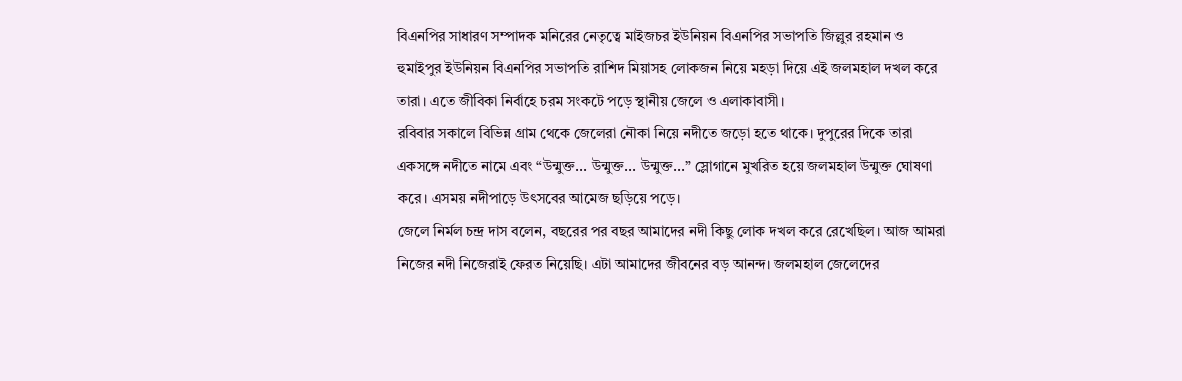বিএনপির সাধারণ সম্পাদক মনিরের নেতৃত্বে মাইজচর ইউনিয়ন বিএনপির সভাপতি জিল্লুর রহমান ও হুমাইপুর ইউনিয়ন বিএনপির সভাপতি রাশিদ মিয়াসহ লোকজন নিয়ে মহড়া দিয়ে এই জলমহাল দখল করে তারা। এতে জীবিকা নির্বাহে চরম সংকটে পড়ে স্থানীয় জেলে ও এলাকাবাসী।
রবিবার সকালে বিভিন্ন গ্রাম থেকে জেলেরা নৌকা নিয়ে নদীতে জড়ো হতে থাকে। দুপুরের দিকে তারা একসঙ্গে নদীতে নামে এবং “উন্মুক্ত... উন্মুক্ত... উন্মুক্ত...” স্লোগানে মুখরিত হয়ে জলমহাল উন্মুক্ত ঘোষণা করে। এসময় নদীপাড়ে উৎসবের আমেজ ছড়িয়ে পড়ে।
জেলে নির্মল চন্দ্র দাস বলেন, বছরের পর বছর আমাদের নদী কিছু লোক দখল করে রেখেছিল। আজ আমরা নিজের নদী নিজেরাই ফেরত নিয়েছি। এটা আমাদের জীবনের বড় আনন্দ। জলমহাল জেলেদের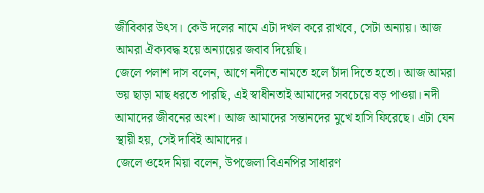জীবিকার উৎস। কেউ দলের নামে এটা দখল করে রাখবে, সেটা অন্যায়। আজ আমরা ঐক্যবদ্ধ হয়ে অন্যায়ের জবাব দিয়েছি।
জেলে পলাশ দাস বলেন, আগে নদীতে নামতে হলে চাঁদা দিতে হতো। আজ আমরা ভয় ছাড়া মাছ ধরতে পারছি, এই স্বাধীনতাই আমাদের সবচেয়ে বড় পাওয়া। নদী আমাদের জীবনের অংশ। আজ আমাদের সন্তানদের মুখে হাসি ফিরেছে। এটা যেন স্থায়ী হয়, সেই দাবিই আমাদের।
জেলে ওহেদ মিয়া বলেন, উপজেলা বিএনপির সাধারণ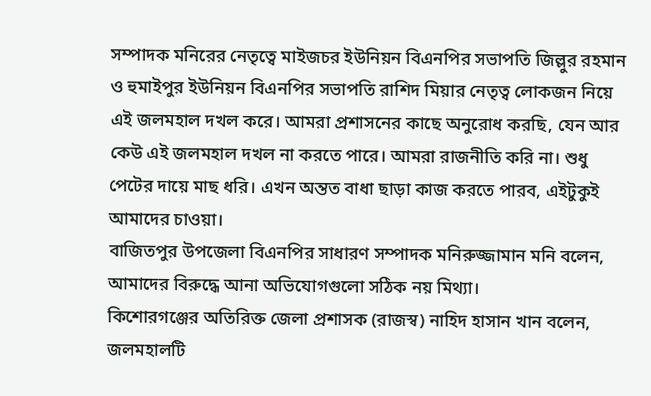সম্পাদক মনিরের নেতৃত্বে মাইজচর ইউনিয়ন বিএনপির সভাপতি জিল্লুর রহমান ও হুমাইপুর ইউনিয়ন বিএনপির সভাপতি রাশিদ মিয়ার নেতৃত্ব লোকজন নিয়ে এই জলমহাল দখল করে। আমরা প্রশাসনের কাছে অনুরোধ করছি, যেন আর কেউ এই জলমহাল দখল না করতে পারে। আমরা রাজনীতি করি না। শুধু পেটের দায়ে মাছ ধরি। এখন অন্তত বাধা ছাড়া কাজ করতে পারব, এইটুকুই আমাদের চাওয়া।
বাজিতপুর উপজেলা বিএনপির সাধারণ সম্পাদক মনিরুজ্জামান মনি বলেন, আমাদের বিরুদ্ধে আনা অভিযোগগুলো সঠিক নয় মিথ্যা।
কিশোরগঞ্জের অতিরিক্ত জেলা প্রশাসক (রাজস্ব) নাহিদ হাসান খান বলেন, জলমহালটি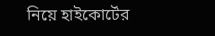নিয়ে হাইকোর্টের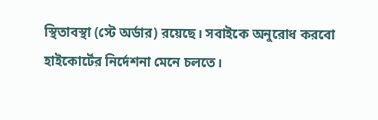স্থিতাবস্থা (স্টে অর্ডার) রয়েছে। সবাইকে অনুরোধ করবো হাইকোর্টের নির্দেশনা মেনে চলতে।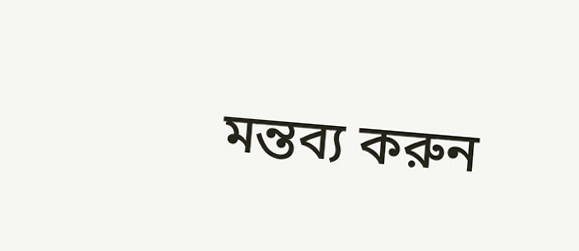মন্তব্য করুন